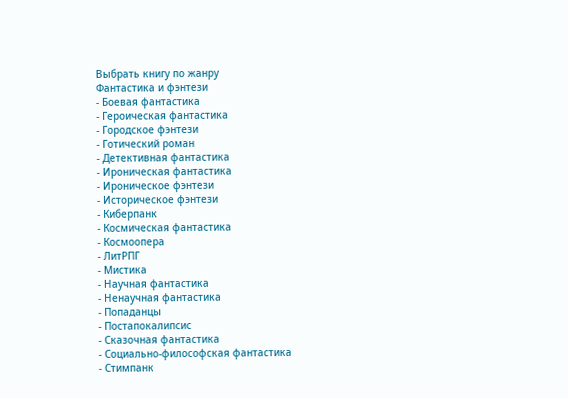Выбрать книгу по жанру
Фантастика и фэнтези
- Боевая фантастика
- Героическая фантастика
- Городское фэнтези
- Готический роман
- Детективная фантастика
- Ироническая фантастика
- Ироническое фэнтези
- Историческое фэнтези
- Киберпанк
- Космическая фантастика
- Космоопера
- ЛитРПГ
- Мистика
- Научная фантастика
- Ненаучная фантастика
- Попаданцы
- Постапокалипсис
- Сказочная фантастика
- Социально-философская фантастика
- Стимпанк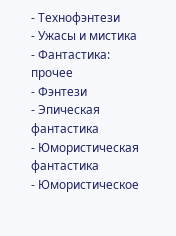- Технофэнтези
- Ужасы и мистика
- Фантастика: прочее
- Фэнтези
- Эпическая фантастика
- Юмористическая фантастика
- Юмористическое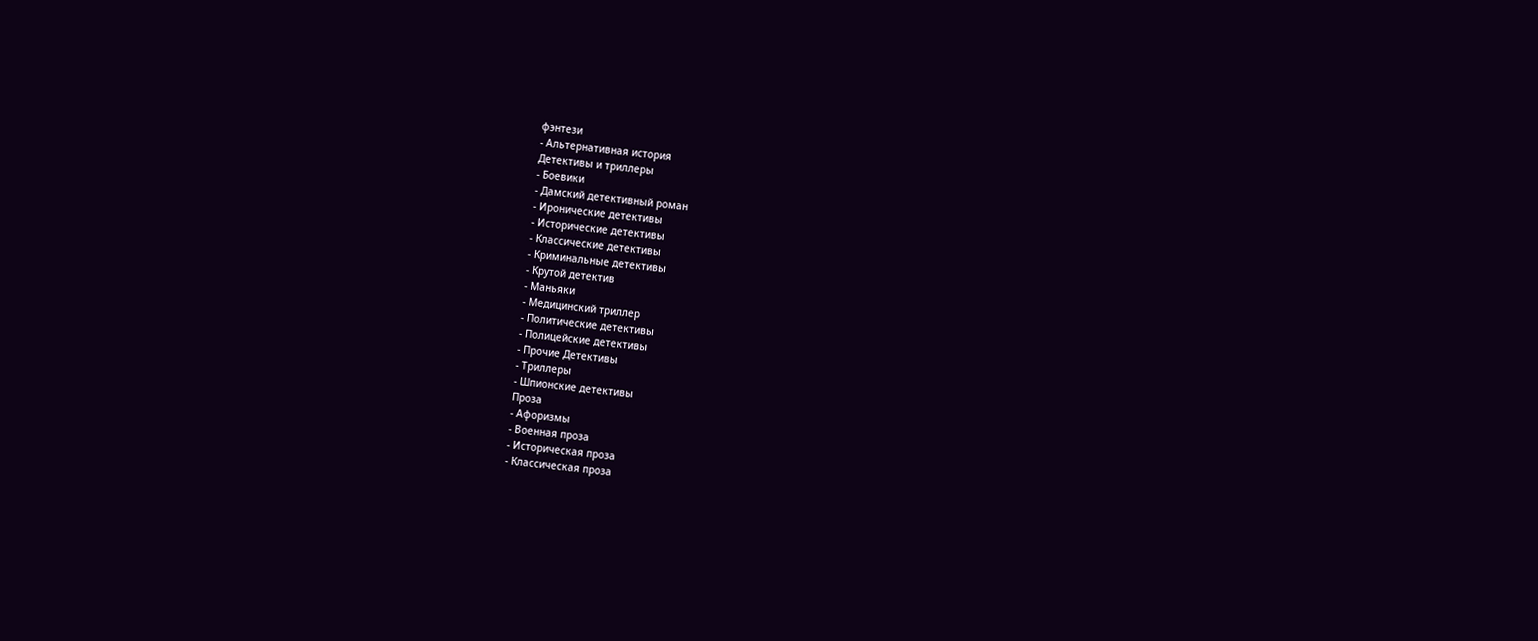фэнтези
- Альтернативная история
Детективы и триллеры
- Боевики
- Дамский детективный роман
- Иронические детективы
- Исторические детективы
- Классические детективы
- Криминальные детективы
- Крутой детектив
- Маньяки
- Медицинский триллер
- Политические детективы
- Полицейские детективы
- Прочие Детективы
- Триллеры
- Шпионские детективы
Проза
- Афоризмы
- Военная проза
- Историческая проза
- Классическая проза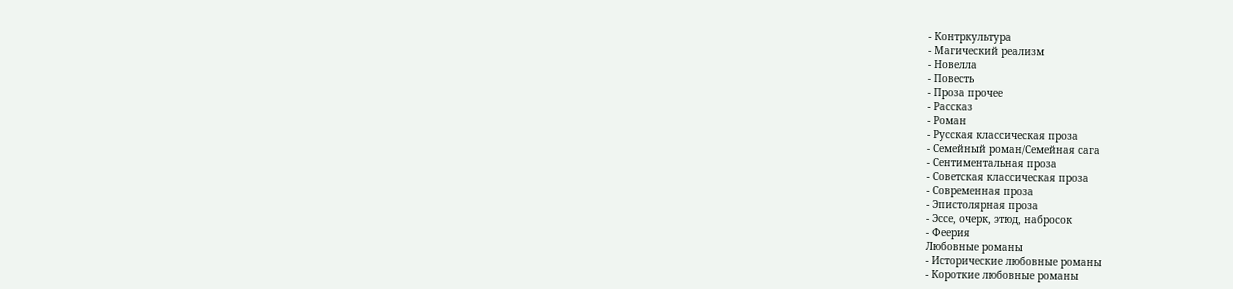- Контркультура
- Магический реализм
- Новелла
- Повесть
- Проза прочее
- Рассказ
- Роман
- Русская классическая проза
- Семейный роман/Семейная сага
- Сентиментальная проза
- Советская классическая проза
- Современная проза
- Эпистолярная проза
- Эссе, очерк, этюд, набросок
- Феерия
Любовные романы
- Исторические любовные романы
- Короткие любовные романы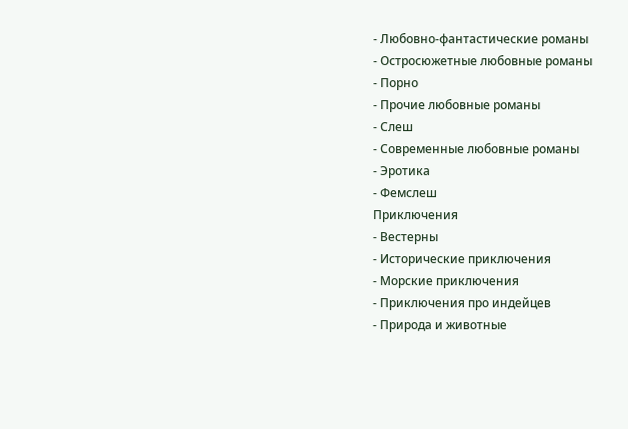- Любовно-фантастические романы
- Остросюжетные любовные романы
- Порно
- Прочие любовные романы
- Слеш
- Современные любовные романы
- Эротика
- Фемслеш
Приключения
- Вестерны
- Исторические приключения
- Морские приключения
- Приключения про индейцев
- Природа и животные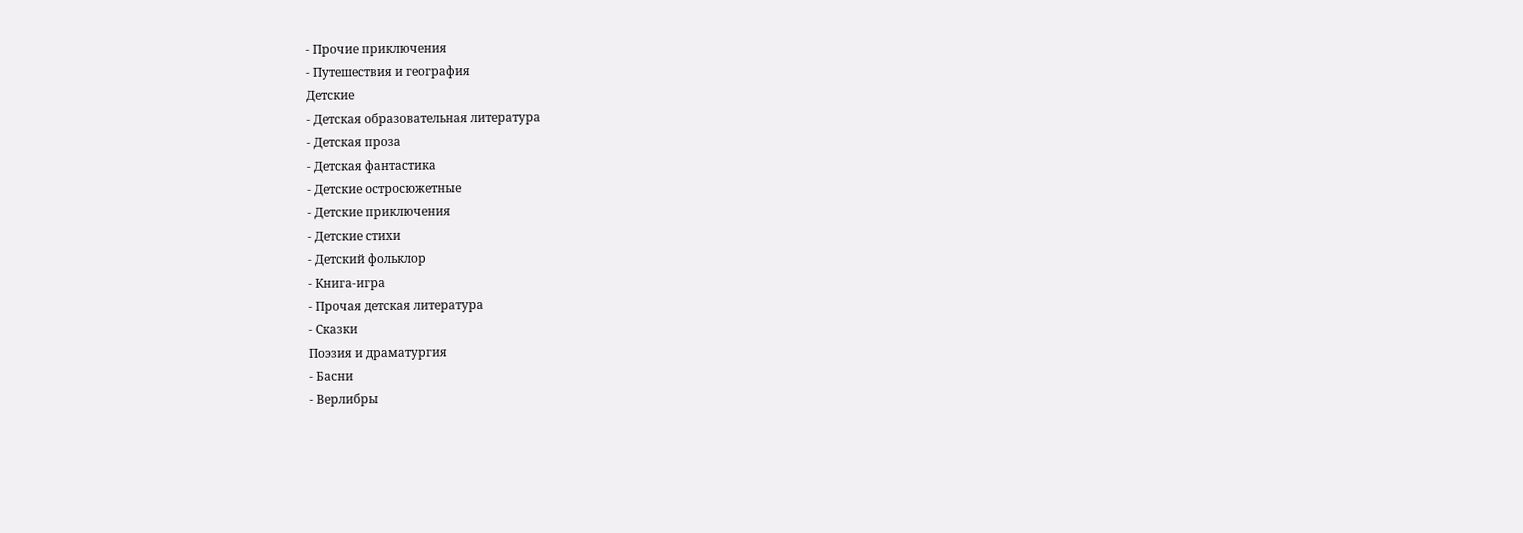- Прочие приключения
- Путешествия и география
Детские
- Детская образовательная литература
- Детская проза
- Детская фантастика
- Детские остросюжетные
- Детские приключения
- Детские стихи
- Детский фольклор
- Книга-игра
- Прочая детская литература
- Сказки
Поэзия и драматургия
- Басни
- Верлибры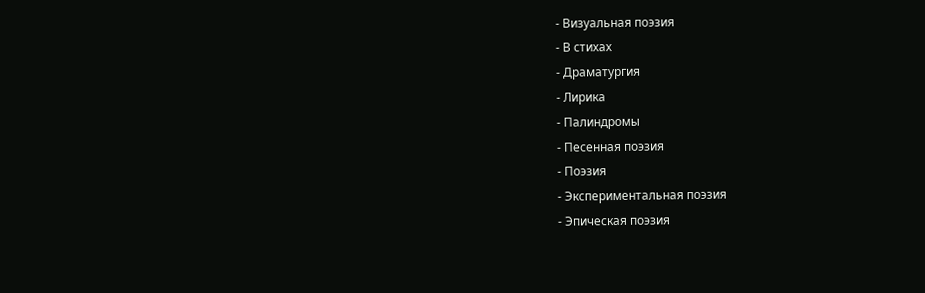- Визуальная поэзия
- В стихах
- Драматургия
- Лирика
- Палиндромы
- Песенная поэзия
- Поэзия
- Экспериментальная поэзия
- Эпическая поэзия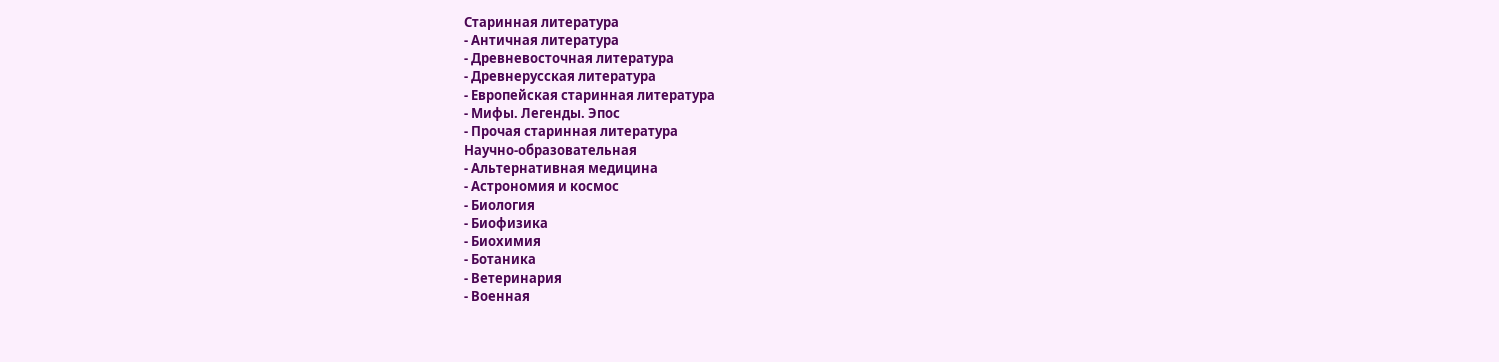Старинная литература
- Античная литература
- Древневосточная литература
- Древнерусская литература
- Европейская старинная литература
- Мифы. Легенды. Эпос
- Прочая старинная литература
Научно-образовательная
- Альтернативная медицина
- Астрономия и космос
- Биология
- Биофизика
- Биохимия
- Ботаника
- Ветеринария
- Военная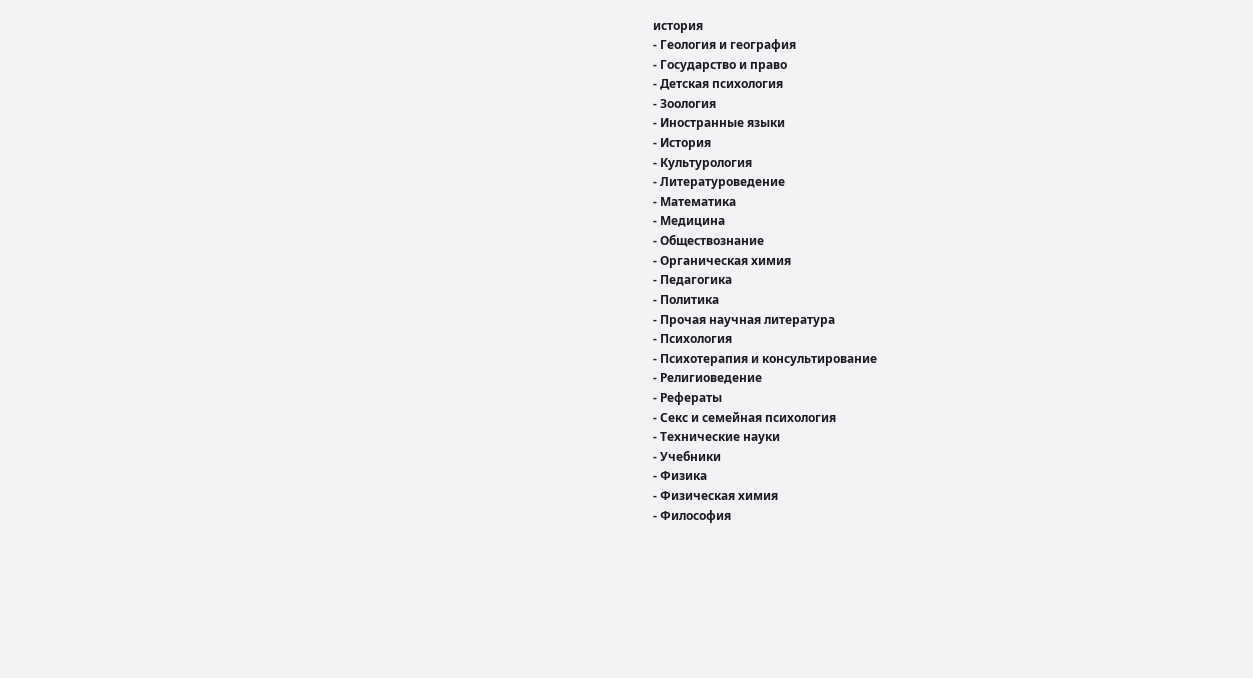история
- Геология и география
- Государство и право
- Детская психология
- Зоология
- Иностранные языки
- История
- Культурология
- Литературоведение
- Математика
- Медицина
- Обществознание
- Органическая химия
- Педагогика
- Политика
- Прочая научная литература
- Психология
- Психотерапия и консультирование
- Религиоведение
- Рефераты
- Секс и семейная психология
- Технические науки
- Учебники
- Физика
- Физическая химия
- Философия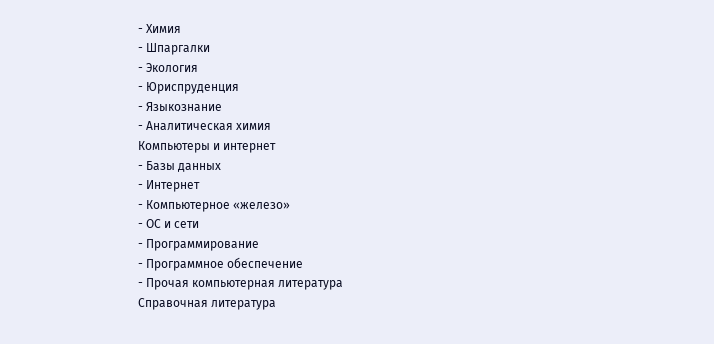- Химия
- Шпаргалки
- Экология
- Юриспруденция
- Языкознание
- Аналитическая химия
Компьютеры и интернет
- Базы данных
- Интернет
- Компьютерное «железо»
- ОС и сети
- Программирование
- Программное обеспечение
- Прочая компьютерная литература
Справочная литература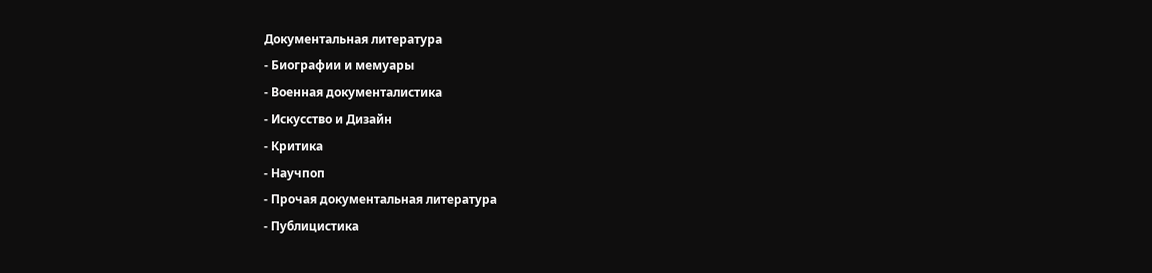Документальная литература
- Биографии и мемуары
- Военная документалистика
- Искусство и Дизайн
- Критика
- Научпоп
- Прочая документальная литература
- Публицистика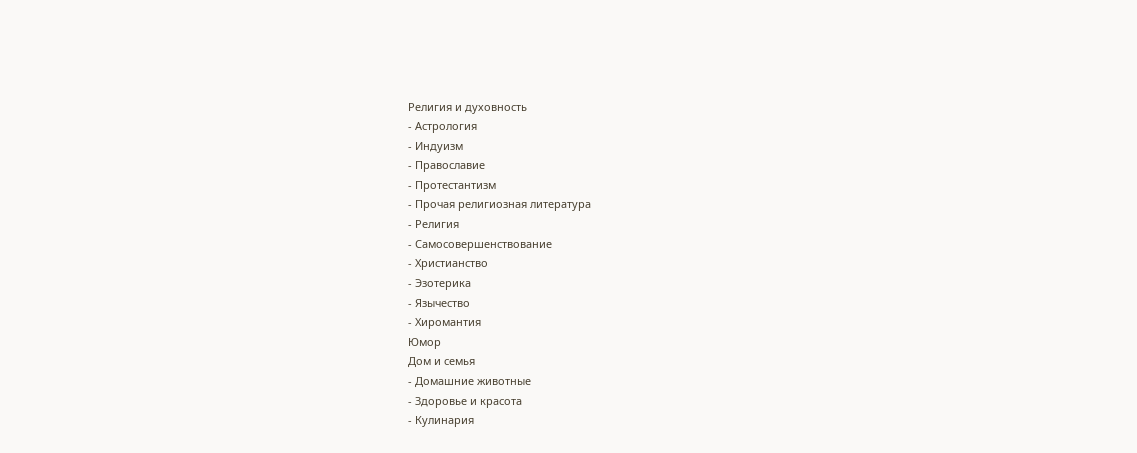Религия и духовность
- Астрология
- Индуизм
- Православие
- Протестантизм
- Прочая религиозная литература
- Религия
- Самосовершенствование
- Христианство
- Эзотерика
- Язычество
- Хиромантия
Юмор
Дом и семья
- Домашние животные
- Здоровье и красота
- Кулинария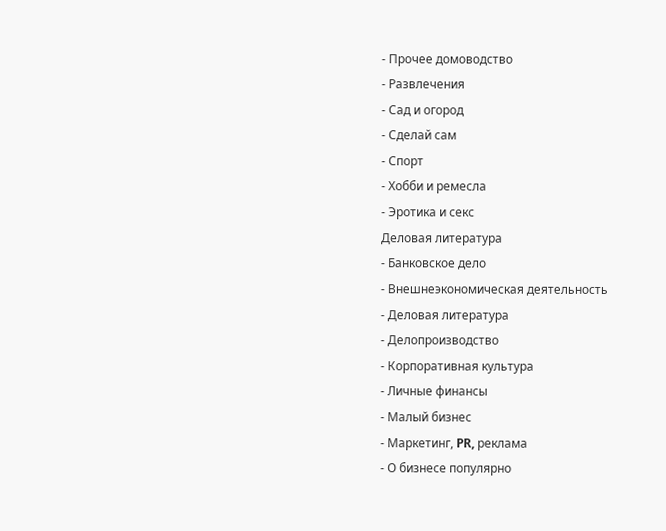- Прочее домоводство
- Развлечения
- Сад и огород
- Сделай сам
- Спорт
- Хобби и ремесла
- Эротика и секс
Деловая литература
- Банковское дело
- Внешнеэкономическая деятельность
- Деловая литература
- Делопроизводство
- Корпоративная культура
- Личные финансы
- Малый бизнес
- Маркетинг, PR, реклама
- О бизнесе популярно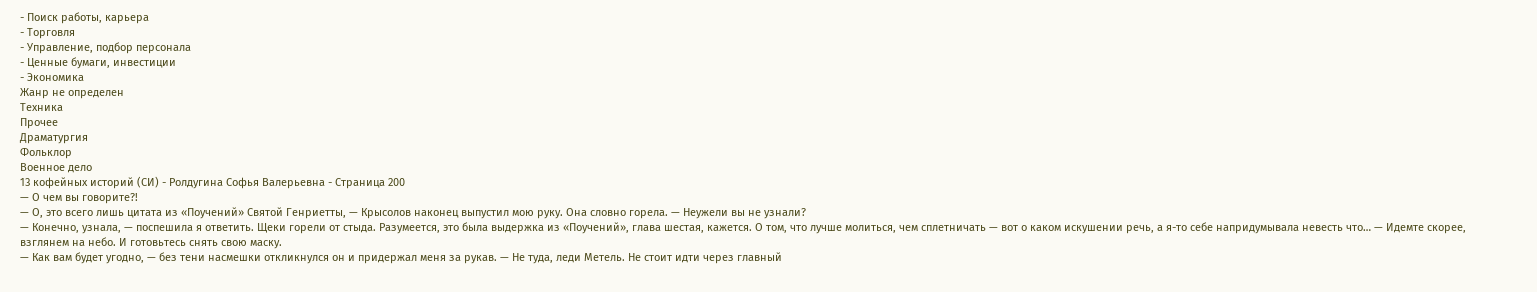- Поиск работы, карьера
- Торговля
- Управление, подбор персонала
- Ценные бумаги, инвестиции
- Экономика
Жанр не определен
Техника
Прочее
Драматургия
Фольклор
Военное дело
13 кофейных историй (СИ) - Ролдугина Софья Валерьевна - Страница 200
— О чем вы говорите?!
— О, это всего лишь цитата из «Поучений» Святой Генриетты, — Крысолов наконец выпустил мою руку. Она словно горела. — Неужели вы не узнали?
— Конечно, узнала, — поспешила я ответить. Щеки горели от стыда. Разумеется, это была выдержка из «Поучений», глава шестая, кажется. О том, что лучше молиться, чем сплетничать — вот о каком искушении речь, а я-то себе напридумывала невесть что… — Идемте скорее, взглянем на небо. И готовьтесь снять свою маску.
— Как вам будет угодно, — без тени насмешки откликнулся он и придержал меня за рукав. — Не туда, леди Метель. Не стоит идти через главный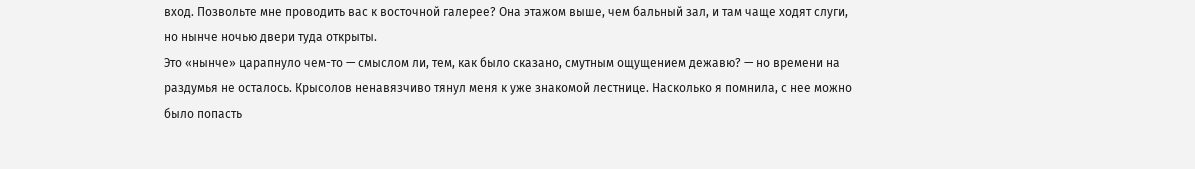вход. Позвольте мне проводить вас к восточной галерее? Она этажом выше, чем бальный зал, и там чаще ходят слуги, но нынче ночью двери туда открыты.
Это «нынче» царапнуло чем-то — смыслом ли, тем, как было сказано, смутным ощущением дежавю? — но времени на раздумья не осталось. Крысолов ненавязчиво тянул меня к уже знакомой лестнице. Насколько я помнила, с нее можно было попасть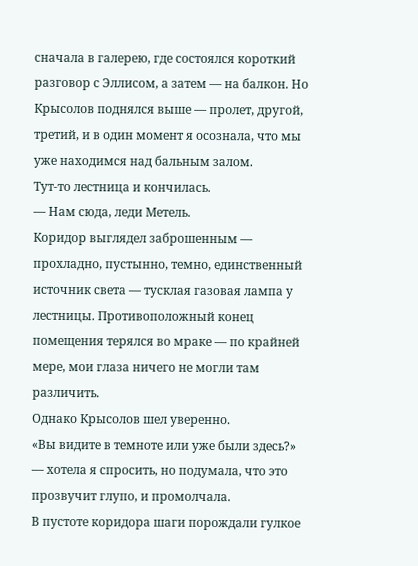сначала в галерею, где состоялся короткий разговор с Эллисом, а затем — на балкон. Но Крысолов поднялся выше — пролет, другой, третий, и в один момент я осознала, что мы уже находимся над бальным залом.
Тут-то лестница и кончилась.
— Нам сюда, леди Метель.
Коридор выглядел заброшенным — прохладно, пустынно, темно, единственный источник света — тусклая газовая лампа у лестницы. Противоположный конец помещения терялся во мраке — по крайней мере, мои глаза ничего не могли там различить.
Однако Крысолов шел уверенно.
«Вы видите в темноте или уже были здесь?» — хотела я спросить, но подумала, что это прозвучит глупо, и промолчала.
В пустоте коридора шаги порождали гулкое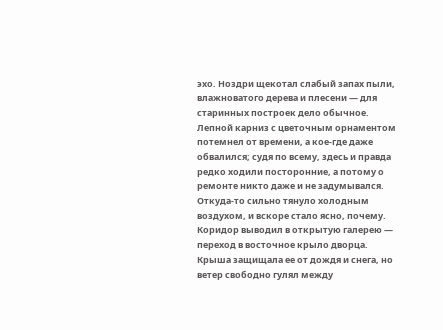эхо. Ноздри щекотал слабый запах пыли, влажноватого дерева и плесени — для старинных построек дело обычное. Лепной карниз с цветочным орнаментом потемнел от времени, а кое-где даже обвалился; судя по всему, здесь и правда редко ходили посторонние, а потому о ремонте никто даже и не задумывался. Откуда-то сильно тянуло холодным воздухом, и вскоре стало ясно, почему.
Коридор выводил в открытую галерею — переход в восточное крыло дворца. Крыша защищала ее от дождя и снега, но ветер свободно гулял между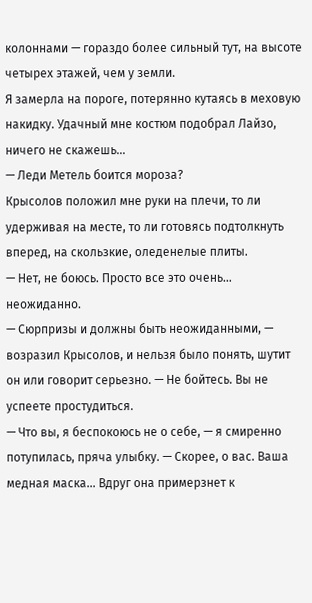колоннами — гораздо более сильный тут, на высоте четырех этажей, чем у земли.
Я замерла на пороге, потерянно кутаясь в меховую накидку. Удачный мне костюм подобрал Лайзо, ничего не скажешь…
— Леди Метель боится мороза?
Крысолов положил мне руки на плечи, то ли удерживая на месте, то ли готовясь подтолкнуть вперед, на скользкие, оледенелые плиты.
— Нет, не боюсь. Просто все это очень… неожиданно.
— Сюрпризы и должны быть неожиданными, — возразил Крысолов, и нельзя было понять, шутит он или говорит серьезно. — Не бойтесь. Вы не успеете простудиться.
— Что вы, я беспокоюсь не о себе, — я смиренно потупилась, пряча улыбку. — Скорее, о вас. Ваша медная маска… Вдруг она примерзнет к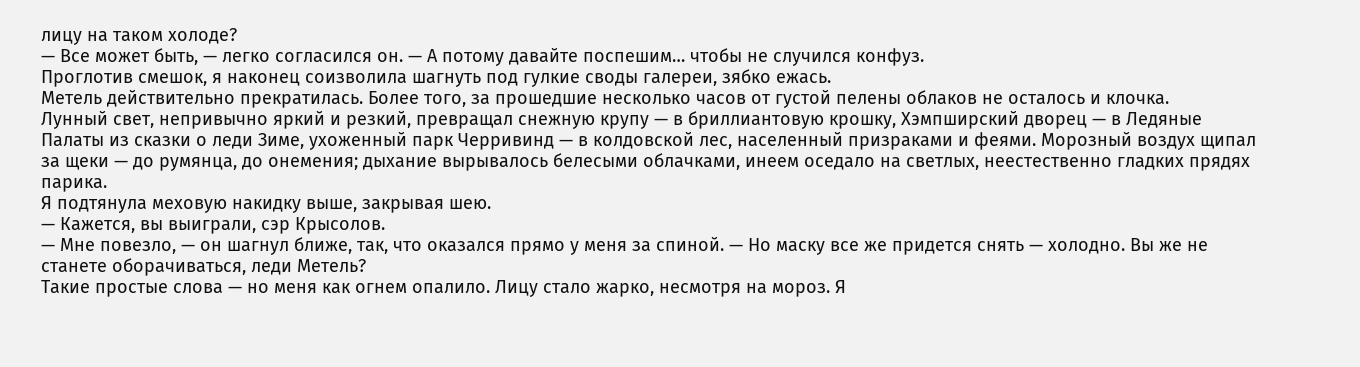лицу на таком холоде?
— Все может быть, — легко согласился он. — А потому давайте поспешим… чтобы не случился конфуз.
Проглотив смешок, я наконец соизволила шагнуть под гулкие своды галереи, зябко ежась.
Метель действительно прекратилась. Более того, за прошедшие несколько часов от густой пелены облаков не осталось и клочка.
Лунный свет, непривычно яркий и резкий, превращал снежную крупу — в бриллиантовую крошку, Хэмпширский дворец — в Ледяные Палаты из сказки о леди Зиме, ухоженный парк Черривинд — в колдовской лес, населенный призраками и феями. Морозный воздух щипал за щеки — до румянца, до онемения; дыхание вырывалось белесыми облачками, инеем оседало на светлых, неестественно гладких прядях парика.
Я подтянула меховую накидку выше, закрывая шею.
— Кажется, вы выиграли, сэр Крысолов.
— Мне повезло, — он шагнул ближе, так, что оказался прямо у меня за спиной. — Но маску все же придется снять — холодно. Вы же не станете оборачиваться, леди Метель?
Такие простые слова — но меня как огнем опалило. Лицу стало жарко, несмотря на мороз. Я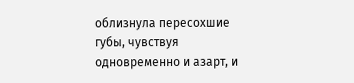облизнула пересохшие губы, чувствуя одновременно и азарт, и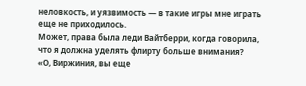неловкость, и уязвимость — в такие игры мне играть еще не приходилось.
Может, права была леди Вайтберри, когда говорила, что я должна уделять флирту больше внимания?
«О, Виржиния, вы еще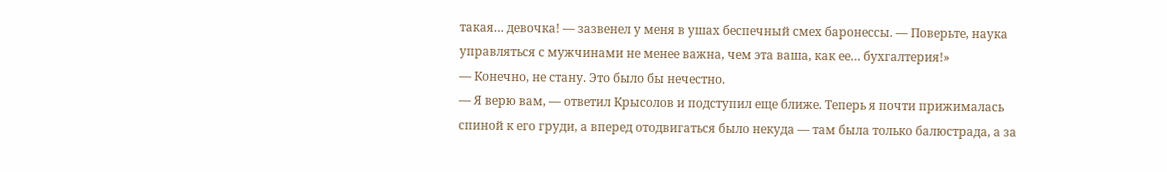такая… девочка! — зазвенел у меня в ушах беспечный смех баронессы. — Поверьте, наука управляться с мужчинами не менее важна, чем эта ваша, как ее… бухгалтерия!»
— Конечно, не стану. Это было бы нечестно.
— Я верю вам, — ответил Крысолов и подступил еще ближе. Теперь я почти прижималась спиной к его груди, а вперед отодвигаться было некуда — там была только балюстрада, а за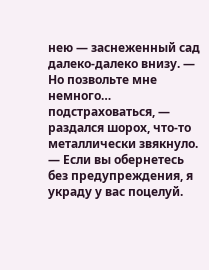нею — заснеженный сад далеко-далеко внизу. — Но позвольте мне немного… подстраховаться, — раздался шорох, что-то металлически звякнуло. — Если вы обернетесь без предупреждения, я украду у вас поцелуй.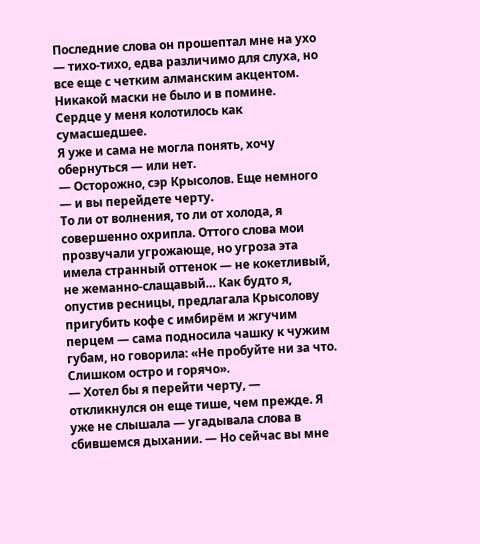Последние слова он прошептал мне на ухо — тихо-тихо, едва различимо для слуха, но все еще с четким алманским акцентом.
Никакой маски не было и в помине.
Сердце у меня колотилось как сумасшедшее.
Я уже и сама не могла понять, хочу обернуться — или нет.
— Осторожно, сэр Крысолов. Еще немного — и вы перейдете черту.
То ли от волнения, то ли от холода, я совершенно охрипла. Оттого слова мои прозвучали угрожающе, но угроза эта имела странный оттенок — не кокетливый, не жеманно-слащавый… Как будто я, опустив ресницы, предлагала Крысолову пригубить кофе с имбирём и жгучим перцем — сама подносила чашку к чужим губам, но говорила: «Не пробуйте ни за что. Слишком остро и горячо».
— Хотел бы я перейти черту, — откликнулся он еще тише, чем прежде. Я уже не слышала — угадывала слова в сбившемся дыхании. — Но сейчас вы мне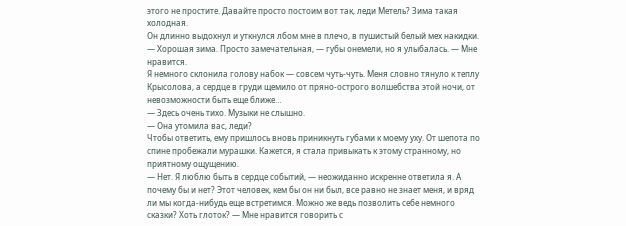этого не простите. Давайте просто постоим вот так, леди Метель? Зима такая холодная.
Он длинно выдохнул и уткнулся лбом мне в плечо, в пушистый белый мех накидки.
— Хорошая зима. Просто замечательная, — губы онемели, но я улыбалась. — Мне нравится.
Я немного склонила голову набок — совсем чуть-чуть. Меня словно тянуло к теплу Крысолова, а сердце в груди щемило от пряно-острого волшебства этой ночи, от невозможности быть еще ближе…
— Здесь очень тихо. Музыки не слышно.
— Она утомила вас, леди?
Чтобы ответить, ему пришлось вновь приникнуть губами к моему уху. От шепота по спине пробежали мурашки. Кажется, я стала привыкать к этому странному, но приятному ощущению.
— Нет. Я люблю быть в сердце событий, — неожиданно искренне ответила я. А почему бы и нет? Этот человек, кем бы он ни был, все равно не знает меня, и вряд ли мы когда-нибудь еще встретимся. Можно же ведь позволить себе немного сказки? Хоть глоток? — Мне нравится говорить с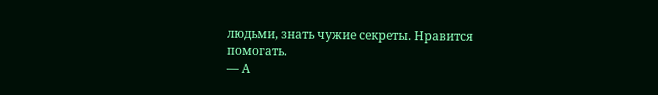людьми, знать чужие секреты. Нравится помогать.
— А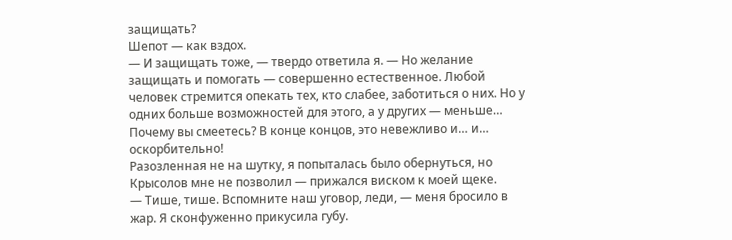защищать?
Шепот — как вздох.
— И защищать тоже, — твердо ответила я. — Но желание защищать и помогать — совершенно естественное. Любой человек стремится опекать тех, кто слабее, заботиться о них. Но у одних больше возможностей для этого, а у других — меньше… Почему вы смеетесь? В конце концов, это невежливо и… и… оскорбительно!
Разозленная не на шутку, я попыталась было обернуться, но Крысолов мне не позволил — прижался виском к моей щеке.
— Тише, тише. Вспомните наш уговор, леди, — меня бросило в жар. Я сконфуженно прикусила губу.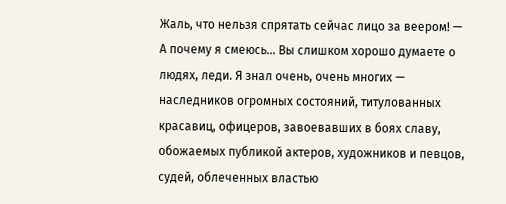Жаль, что нельзя спрятать сейчас лицо за веером! — А почему я смеюсь… Вы слишком хорошо думаете о людях, леди. Я знал очень, очень многих — наследников огромных состояний, титулованных красавиц, офицеров, завоевавших в боях славу, обожаемых публикой актеров, художников и певцов, судей, облеченных властью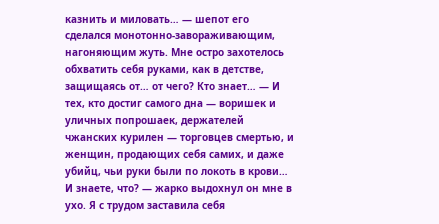казнить и миловать… — шепот его сделался монотонно-завораживающим, нагоняющим жуть. Мне остро захотелось обхватить себя руками, как в детстве, защищаясь от… от чего? Кто знает… — И тех, кто достиг самого дна — воришек и уличных попрошаек, держателей чжанских курилен — торговцев смертью, и женщин, продающих себя самих, и даже убийц, чьи руки были по локоть в крови… И знаете, что? — жарко выдохнул он мне в ухо. Я с трудом заставила себя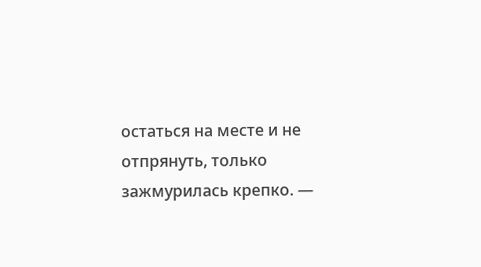остаться на месте и не отпрянуть, только зажмурилась крепко. —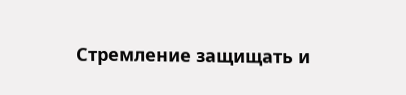Стремление защищать и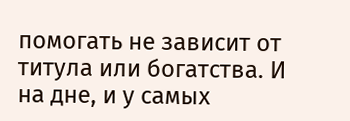помогать не зависит от титула или богатства. И на дне, и у самых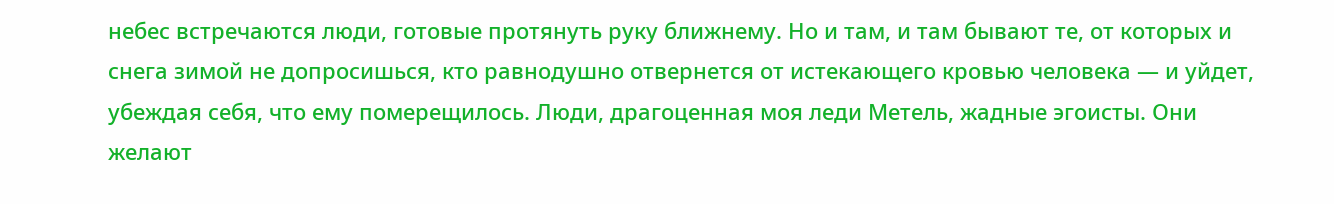небес встречаются люди, готовые протянуть руку ближнему. Но и там, и там бывают те, от которых и снега зимой не допросишься, кто равнодушно отвернется от истекающего кровью человека — и уйдет, убеждая себя, что ему померещилось. Люди, драгоценная моя леди Метель, жадные эгоисты. Они желают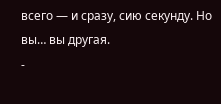всего — и сразу, сию секунду. Но вы… вы другая.
-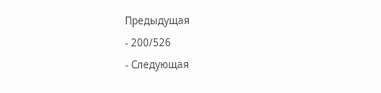Предыдущая
- 200/526
- Следующая